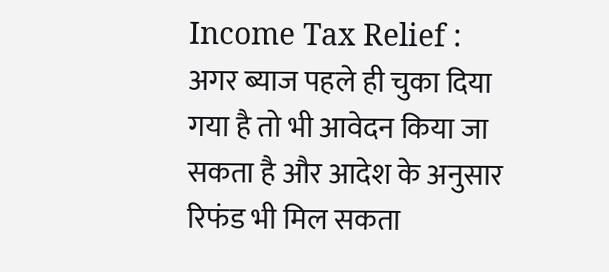Income Tax Relief : अगर ब्याज पहले ही चुका दिया गया है तो भी आवेदन किया जा सकता है और आदेश के अनुसार रिफंड भी मिल सकता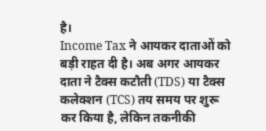है।
Income Tax ने आयकर दाताओं को बड़ी राहत दी है। अब अगर आयकर दाता ने टैक्स कटौती (TDS) या टैक्स कलेक्शन (TCS) तय समय पर शुरू कर किया है, लेकिन तकनीकी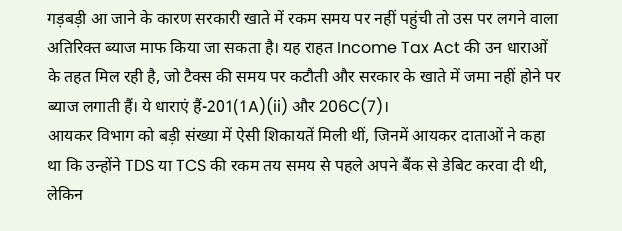गड़बड़ी आ जाने के कारण सरकारी खाते में रकम समय पर नहीं पहुंची तो उस पर लगने वाला अतिरिक्त ब्याज माफ किया जा सकता है। यह राहत Income Tax Act की उन धाराओं के तहत मिल रही है, जो टैक्स की समय पर कटौती और सरकार के खाते में जमा नहीं होने पर ब्याज लगाती हैं। ये धाराएं हैं-201(1A)(ii) और 206C(7)।
आयकर विभाग को बड़ी संख्या में ऐसी शिकायतें मिली थीं, जिनमें आयकर दाताओं ने कहा था कि उन्होंने TDS या TCS की रकम तय समय से पहले अपने बैंक से डेबिट करवा दी थी, लेकिन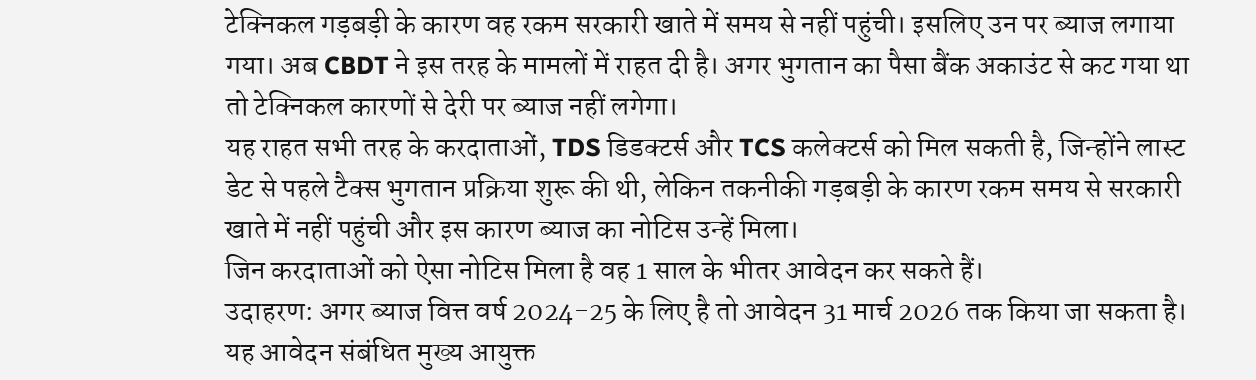टेक्निकल गड़बड़ी के कारण वह रकम सरकारी खाते में समय से नहीं पहुंची। इसलिए उन पर ब्याज लगाया गया। अब CBDT ने इस तरह के मामलों में राहत दी है। अगर भुगतान का पैसा बैंक अकाउंट से कट गया था तो टेक्निकल कारणों से देरी पर ब्याज नहीं लगेगा।
यह राहत सभी तरह के करदाताओं, TDS डिडक्टर्स और TCS कलेक्टर्स को मिल सकती है, जिन्होंने लास्ट डेट से पहले टैक्स भुगतान प्रक्रिया शुरू की थी, लेकिन तकनीकी गड़बड़ी के कारण रकम समय से सरकारी खाते में नहीं पहुंची और इस कारण ब्याज का नोटिस उन्हें मिला।
जिन करदाताओं को ऐसा नोटिस मिला है वह 1 साल के भीतर आवेदन कर सकते हैं।
उदाहरण: अगर ब्याज वित्त वर्ष 2024-25 के लिए है तो आवेदन 31 मार्च 2026 तक किया जा सकता है। यह आवेदन संबंधित मुख्य आयुक्त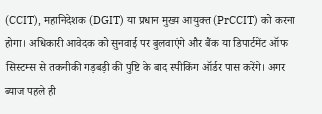(CCIT), महानिदेशक (DGIT) या प्रधान मुख्य आयुक्त (PrCCIT) को करना होगा। अधिकारी आवेदक को सुनवाई पर बुलवाएंगे और बैंक या डिपार्टमेंट ऑफ सिस्टम्स से तकनीकी गड़बड़ी की पुष्टि के बाद स्पीकिंग ऑर्डर पास करेंगे। अगर ब्याज पहले ही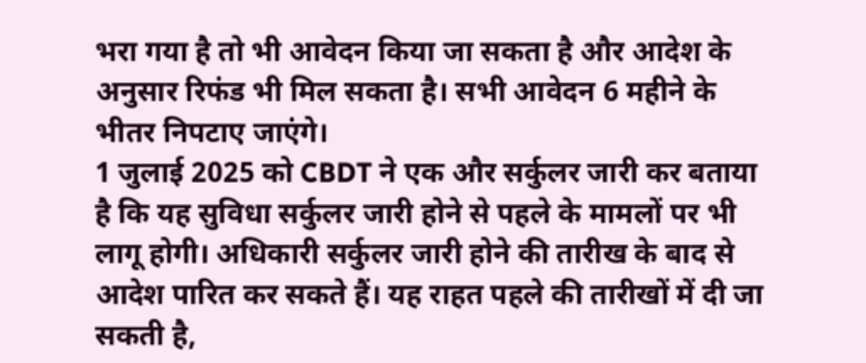भरा गया है तो भी आवेदन किया जा सकता है और आदेश के अनुसार रिफंड भी मिल सकता है। सभी आवेदन 6 महीने के भीतर निपटाए जाएंगे।
1 जुलाई 2025 को CBDT ने एक और सर्कुलर जारी कर बताया है कि यह सुविधा सर्कुलर जारी होने से पहले के मामलों पर भी लागू होगी। अधिकारी सर्कुलर जारी होने की तारीख के बाद से आदेश पारित कर सकते हैं। यह राहत पहले की तारीखों में दी जा सकती है,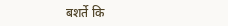बशर्ते कि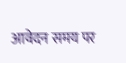आवेदन समय पर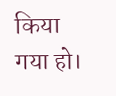किया गया हो।